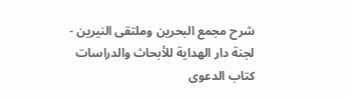شرح مجمع البحرين وملتقى النيرين - لجنة دار الهداية للأبحاث والدراسات
كتاب الدعوى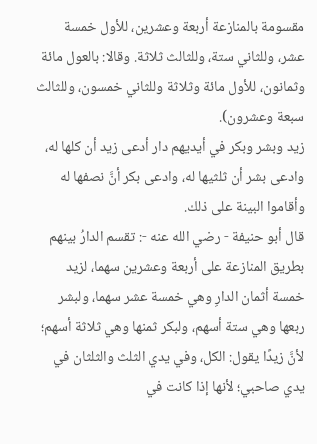مقسومة بالمنازعة أربعة وعشرين، للأول خمسة عشر، وللثاني ستة، وللثالث ثلاثة. وقالا: بالعول مائة وثمانون، للأول مائة وثلاثة وللثاني خمسون، وللثالث سبعة وعشرون).
زيد وبشر وبكر في أيديهم دار أدعى زيد أن كلها له، وادعى بشر أن ثلثيها له، وادعى بكر أنَّ نصفها له وأقاموا البينة على ذلك.
قال أبو حنيفة - رضي الله عنه -: تقسم الدارُ بينهم بطريق المنازعة على أربعة وعشرين سهما، لزيد خمسة أثمان الدارِ وهي خمسة عشر سهما، ولبشر ربعها وهي ستة أسهم، ولبكر ثمنها وهي ثلاثة أسهم؛ لأنَّ زيدًا يقول: الكل، وفي يدي الثلث والثلثان في يدي صاحبي؛ لأنها إذا كانت في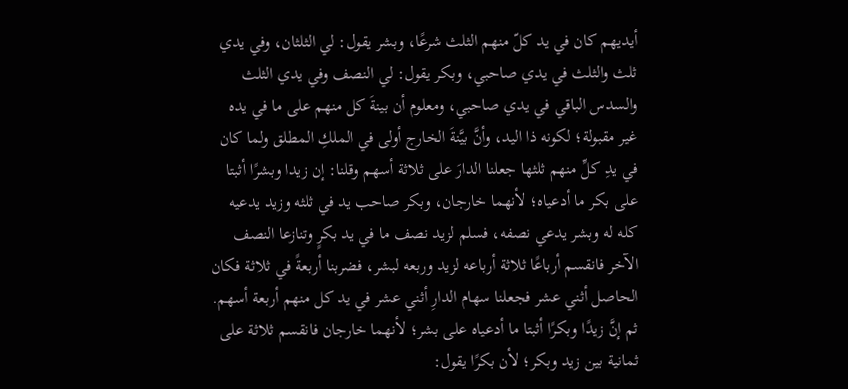أيديهم كان في يد كلّ منهم الثلث شرعًا، وبشر يقول: لي الثلثان، وفي يدي ثلث والثلث في يدي صاحبي، وبكر يقول: لي النصف وفي يدي الثلث والسدس الباقي في يدي صاحبي، ومعلوم أن بينةَ كل منهم على ما في يده غير مقبولة؛ لكونه ذا اليد، وأنَّ بيَّنةَ الخارج أولى في الملكِ المطلق ولما كان في يدِ كلِّ منهم ثلثها جعلنا الدارَ على ثلاثة أسهم وقلنا: إن زيدا وبشرًا أثبتا على بكر ما أدعياه؛ لأنهما خارجان، وبكر صاحب يد في ثلثه وزيد يدعيه كله له وبشر يدعي نصفه، فسلم لزيد نصف ما في يد بكرٍ وتنازعا النصف الآخر فانقسم أرباعًا ثلاثة أرباعه لزيد وربعه لبشر، فضربنا أربعةً في ثلاثة فكان الحاصل أثني عشر فجعلنا سهام الدارِ أثني عشر في يد كل منهم أربعة أسهم.
ثم إنَّ زيدًا وبكرًا أثبتا ما أدعياه على بشر؛ لأنهما خارجان فانقسم ثلاثة على ثمانية بين زيد وبكر؛ لأن بكرًا يقول: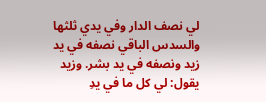لي نصف الدار وفي يدي ثلثها والسدس الباقي نصفه في يد زيد ونصفه في يد بشر. وزيد يقول: لي كل ما في يدِ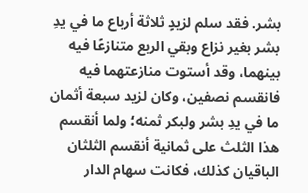بشر. فقد سلم لزيدٍ ثلاثة أرباع ما في يدِ بشر بغير نزاع وبقي الربع متنازعًا فيه بينهما، وقد أستوت منازعتهما فيه فانقسم نصفين، وكان لزيد سبعة أثمان ما في يدِ بشر ولبكر ثمنه؛ ولما أنقسم هذا الثلث على ثمانية أنقسم الثلثان الباقيان كذلك، فكانت سهام الدار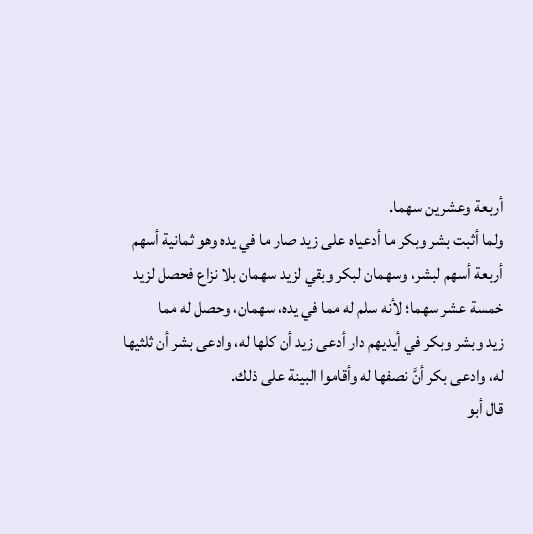أربعة وعشرين سهما.
ولما أثبت بشر وبكر ما أدعياه على زيد صار ما في يده وهو ثمانية أسهم أربعة أسهم لبشر، وسهمان لبكر وبقي لزيد سهمان بلا نزاع فحصل لزيد خمسة عشر سهما؛ لأنه سلم له مما في يده، سهمان، وحصل له مما
زيد وبشر وبكر في أيديهم دار أدعى زيد أن كلها له، وادعى بشر أن ثلثيها له، وادعى بكر أنَّ نصفها له وأقاموا البينة على ذلك.
قال أبو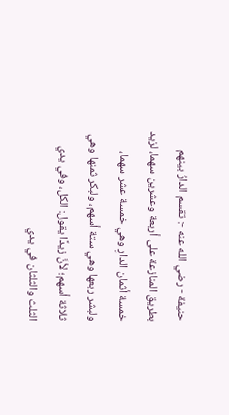حنيفة - رضي الله عنه -: تقسم الدارُ بينهم بطريق المنازعة على أربعة وعشرين سهما، لزيد خمسة أثمان الدارِ وهي خمسة عشر سهما، ولبشر ربعها وهي ستة أسهم، ولبكر ثمنها وهي ثلاثة أسهم؛ لأنَّ زيدًا يقول: الكل، وفي يدي الثلث والثلثان في يدي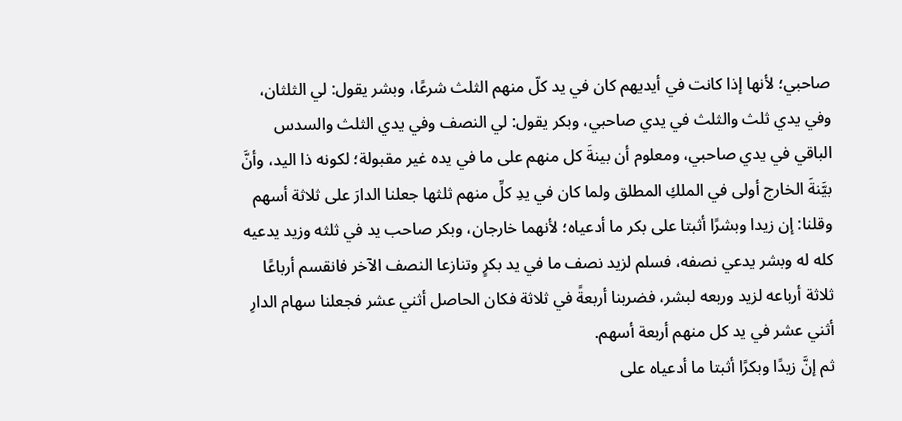صاحبي؛ لأنها إذا كانت في أيديهم كان في يد كلّ منهم الثلث شرعًا، وبشر يقول: لي الثلثان، وفي يدي ثلث والثلث في يدي صاحبي، وبكر يقول: لي النصف وفي يدي الثلث والسدس الباقي في يدي صاحبي، ومعلوم أن بينةَ كل منهم على ما في يده غير مقبولة؛ لكونه ذا اليد، وأنَّ بيَّنةَ الخارج أولى في الملكِ المطلق ولما كان في يدِ كلِّ منهم ثلثها جعلنا الدارَ على ثلاثة أسهم وقلنا: إن زيدا وبشرًا أثبتا على بكر ما أدعياه؛ لأنهما خارجان، وبكر صاحب يد في ثلثه وزيد يدعيه كله له وبشر يدعي نصفه، فسلم لزيد نصف ما في يد بكرٍ وتنازعا النصف الآخر فانقسم أرباعًا ثلاثة أرباعه لزيد وربعه لبشر، فضربنا أربعةً في ثلاثة فكان الحاصل أثني عشر فجعلنا سهام الدارِ أثني عشر في يد كل منهم أربعة أسهم.
ثم إنَّ زيدًا وبكرًا أثبتا ما أدعياه على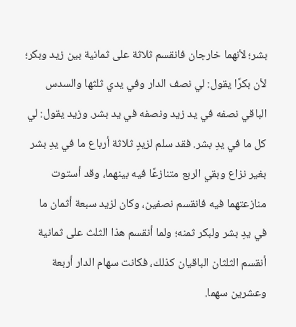بشر؛ لأنهما خارجان فانقسم ثلاثة على ثمانية بين زيد وبكر؛ لأن بكرًا يقول: لي نصف الدار وفي يدي ثلثها والسدس الباقي نصفه في يد زيد ونصفه في يد بشر. وزيد يقول: لي كل ما في يدِ بشر. فقد سلم لزيدٍ ثلاثة أرباع ما في يدِ بشر بغير نزاع وبقي الربع متنازعًا فيه بينهما، وقد أستوت منازعتهما فيه فانقسم نصفين، وكان لزيد سبعة أثمان ما في يدِ بشر ولبكر ثمنه؛ ولما أنقسم هذا الثلث على ثمانية أنقسم الثلثان الباقيان كذلك، فكانت سهام الدار أربعة وعشرين سهما.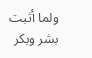ولما أثبت بشر وبكر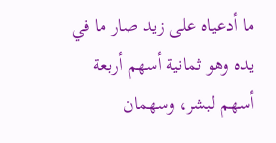ما أدعياه على زيد صار ما في يده وهو ثمانية أسهم أربعة أسهم لبشر، وسهمان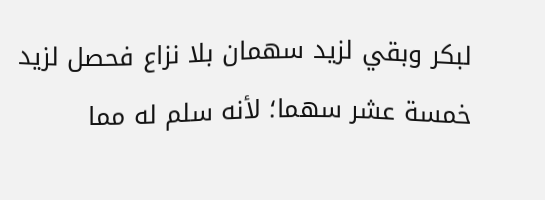لبكر وبقي لزيد سهمان بلا نزاع فحصل لزيد خمسة عشر سهما؛ لأنه سلم له مما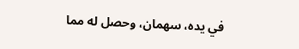في يده، سهمان، وحصل له مما